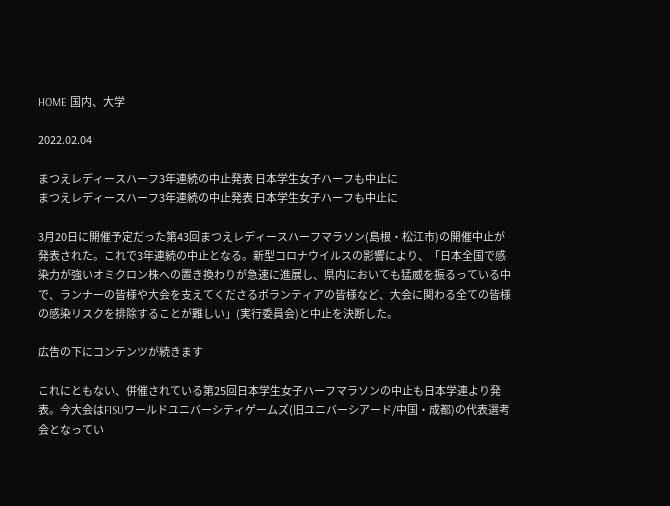HOME 国内、大学

2022.02.04

まつえレディースハーフ3年連続の中止発表 日本学生女子ハーフも中止に
まつえレディースハーフ3年連続の中止発表 日本学生女子ハーフも中止に

3月20日に開催予定だった第43回まつえレディースハーフマラソン(島根・松江市)の開催中止が発表された。これで3年連続の中止となる。新型コロナウイルスの影響により、「日本全国で感染力が強いオミクロン株への置き換わりが急速に進展し、県内においても猛威を振るっている中で、ランナーの皆様や大会を支えてくださるボランティアの皆様など、大会に関わる全ての皆様の感染リスクを排除することが難しい」(実行委員会)と中止を決断した。

広告の下にコンテンツが続きます

これにともない、併催されている第25回日本学生女子ハーフマラソンの中止も日本学連より発表。今大会はFISUワールドユニバーシティゲームズ(旧ユニバーシアード/中国・成都)の代表選考会となってい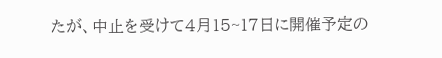たが、中止を受けて4月15~17日に開催予定の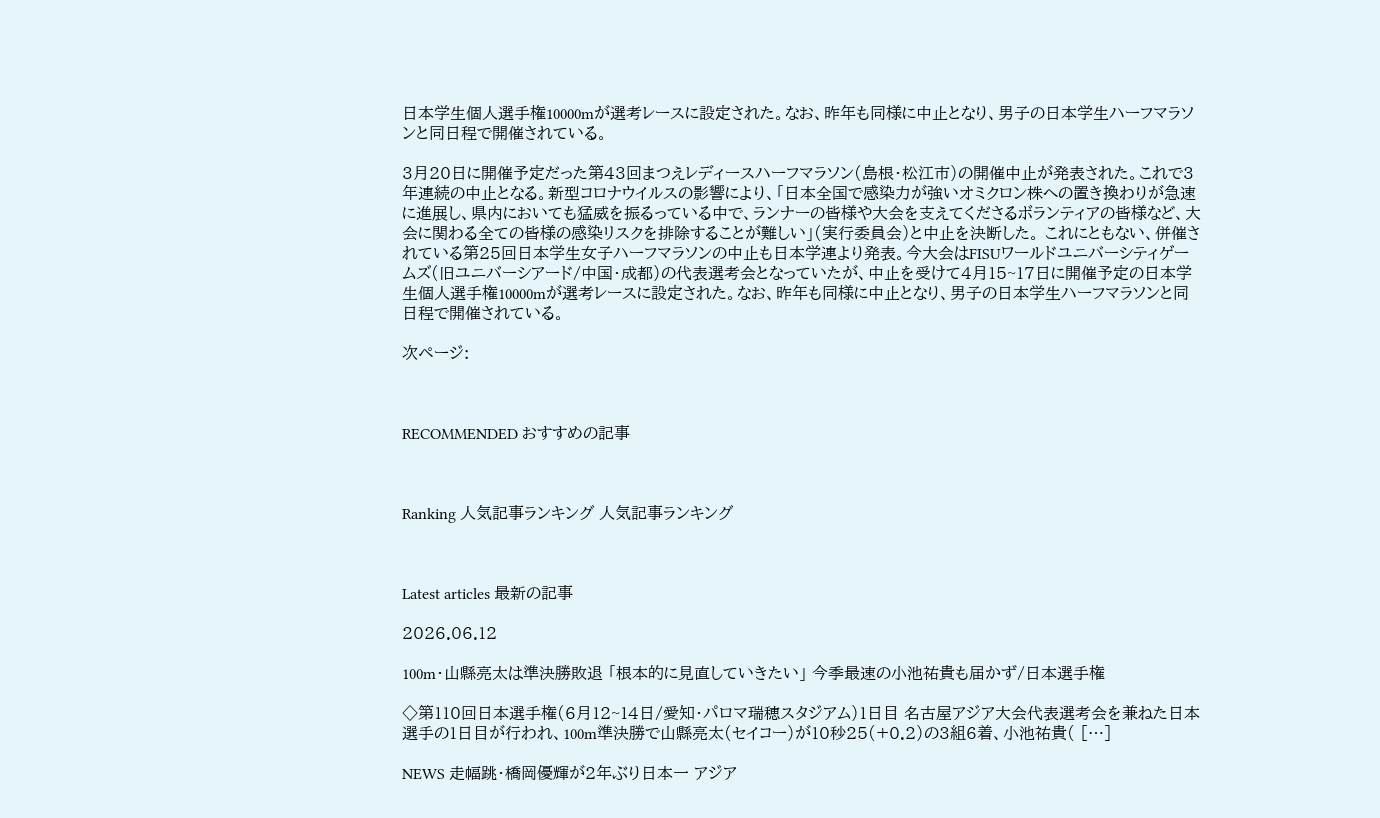日本学生個人選手権10000mが選考レースに設定された。なお、昨年も同様に中止となり、男子の日本学生ハーフマラソンと同日程で開催されている。

3月20日に開催予定だった第43回まつえレディースハーフマラソン(島根・松江市)の開催中止が発表された。これで3年連続の中止となる。新型コロナウイルスの影響により、「日本全国で感染力が強いオミクロン株への置き換わりが急速に進展し、県内においても猛威を振るっている中で、ランナーの皆様や大会を支えてくださるボランティアの皆様など、大会に関わる全ての皆様の感染リスクを排除することが難しい」(実行委員会)と中止を決断した。 これにともない、併催されている第25回日本学生女子ハーフマラソンの中止も日本学連より発表。今大会はFISUワールドユニバーシティゲームズ(旧ユニバーシアード/中国・成都)の代表選考会となっていたが、中止を受けて4月15~17日に開催予定の日本学生個人選手権10000mが選考レースに設定された。なお、昨年も同様に中止となり、男子の日本学生ハーフマラソンと同日程で開催されている。

次ページ:



RECOMMENDED おすすめの記事



Ranking 人気記事ランキング 人気記事ランキング



Latest articles 最新の記事

2026.06.12

100m・山縣亮太は準決勝敗退 「根本的に見直していきたい」 今季最速の小池祐貴も届かず/日本選手権

◇第110回日本選手権(6月12~14日/愛知・パロマ瑞穂スタジアム)1日目 名古屋アジア大会代表選考会を兼ねた日本選手の1日目が行われ、100m準決勝で山縣亮太(セイコー)が10秒25(+0.2)の3組6着、小池祐貴( […]

NEWS 走幅跳・橋岡優輝が2年ぶり日本一 アジア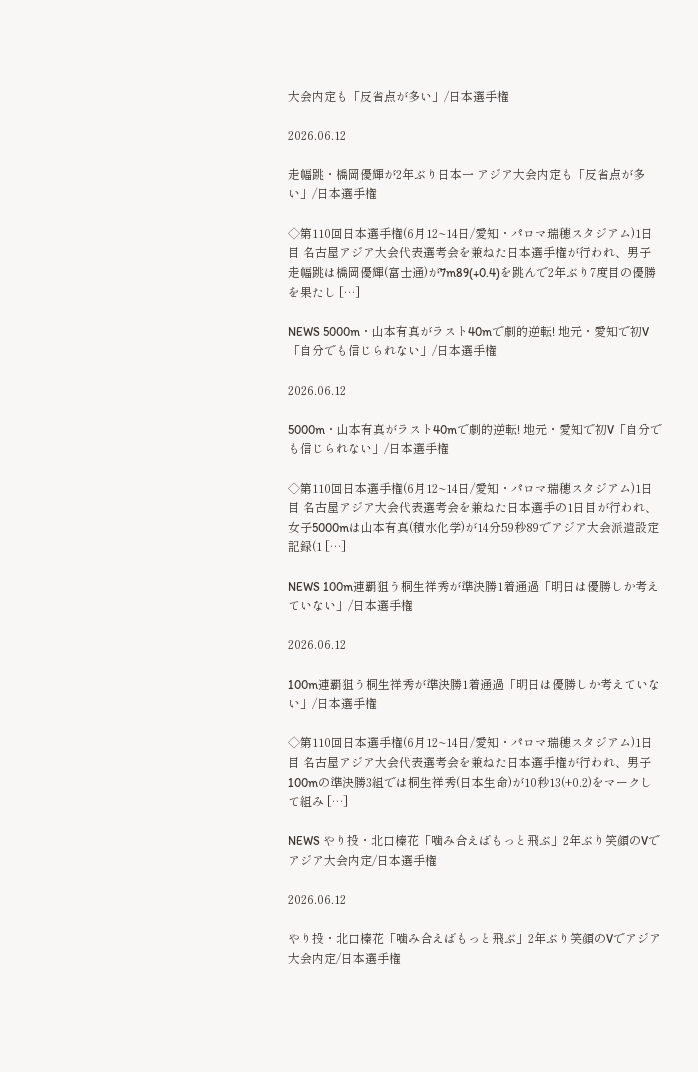大会内定も「反省点が多い」/日本選手権

2026.06.12

走幅跳・橋岡優輝が2年ぶり日本一 アジア大会内定も「反省点が多い」/日本選手権

◇第110回日本選手権(6月12~14日/愛知・パロマ瑞穂スタジアム)1日目 名古屋アジア大会代表選考会を兼ねた日本選手権が行われ、男子走幅跳は橋岡優輝(富士通)が7m89(+0.4)を跳んで2年ぶり7度目の優勝を果たし […]

NEWS 5000m・山本有真がラスト40mで劇的逆転! 地元・愛知で初V「自分でも信じられない」/日本選手権

2026.06.12

5000m・山本有真がラスト40mで劇的逆転! 地元・愛知で初V「自分でも信じられない」/日本選手権

◇第110回日本選手権(6月12~14日/愛知・パロマ瑞穂スタジアム)1日目 名古屋アジア大会代表選考会を兼ねた日本選手の1日目が行われ、女子5000mは山本有真(積水化学)が14分59秒89でアジア大会派遣設定記録(1 […]

NEWS 100m連覇狙う桐生祥秀が準決勝1着通過「明日は優勝しか考えていない」/日本選手権

2026.06.12

100m連覇狙う桐生祥秀が準決勝1着通過「明日は優勝しか考えていない」/日本選手権

◇第110回日本選手権(6月12~14日/愛知・パロマ瑞穂スタジアム)1日目 名古屋アジア大会代表選考会を兼ねた日本選手権が行われ、男子100mの準決勝3組では桐生祥秀(日本生命)が10秒13(+0.2)をマークして組み […]

NEWS やり投・北口榛花「噛み合えばもっと飛ぶ」2年ぶり笑顔のVでアジア大会内定/日本選手権

2026.06.12

やり投・北口榛花「噛み合えばもっと飛ぶ」2年ぶり笑顔のVでアジア大会内定/日本選手権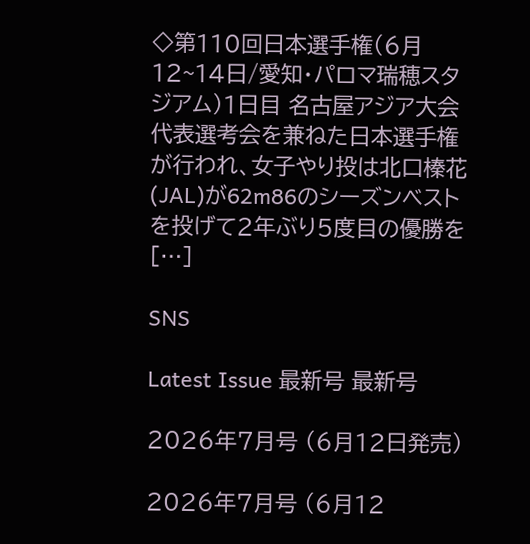◇第110回日本選手権(6月12~14日/愛知・パロマ瑞穂スタジアム)1日目 名古屋アジア大会代表選考会を兼ねた日本選手権が行われ、女子やり投は北口榛花(JAL)が62m86のシーズンベストを投げて2年ぶり5度目の優勝を […]

SNS

Latest Issue 最新号 最新号

2026年7月号 (6月12日発売)

2026年7月号 (6月12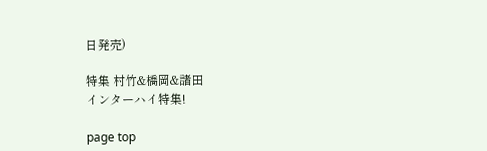日発売)

特集 村竹&橋岡&諸田
インターハイ特集!

page top